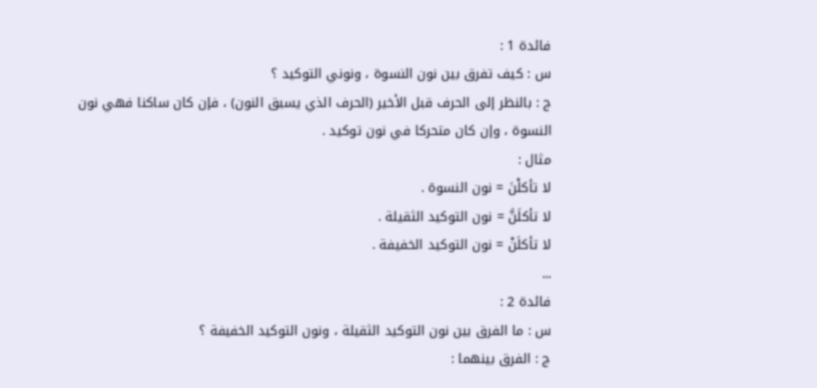فائدة 1 :
س : كيف تفرق بين نون النسوة ، ونوني التوكيد ؟
ج : بالنظر إلى الحرف قبل الأخير (الحرف الذي يسبق النون) ، فإن كان ساكنا فهي نون النسوة ، وإن كان متحركا في نون توكيد .
مثال :
لا تأكلْنَ = نون النسوة .
لا تأكلَنَّ = نون التوكيد الثقيلة .
لا تأكلَنْ = نون التوكيد الخفيفة .
...
فائدة 2 :
س : ما الفرق بين نون التوكيد الثقيلة ، ونون التوكيد الخفيفة ؟
ج : الفرق بينهما :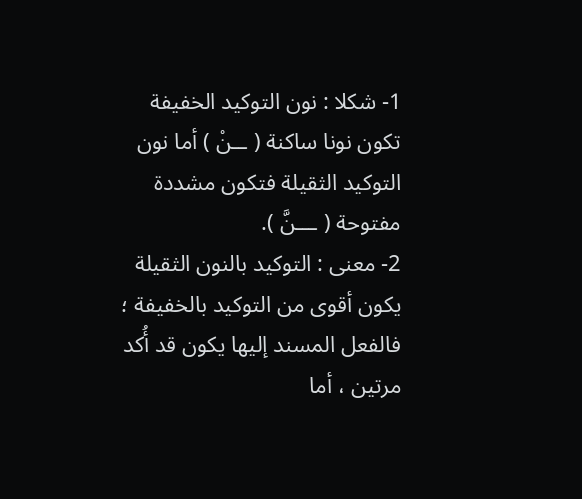1- شكلا : نون التوكيد الخفيفة تكون نونا ساكنة ( ــنْ ) أما نون التوكيد الثقيلة فتكون مشددة مفتوحة ( ـــنَّ ).
2- معنى : التوكيد بالنون الثقيلة يكون أقوى من التوكيد بالخفيفة ؛ فالفعل المسند إليها يكون قد أُكد مرتين ، أما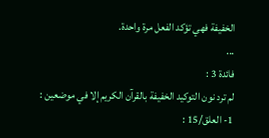الخفيفة فهي تؤكد الفعل مرة واحدة.
...
فائدة 3 :
لم ترد نون التوكيد الخفيفة بالقرآن الكريم إلا في موضعين :
1- العلق/15 :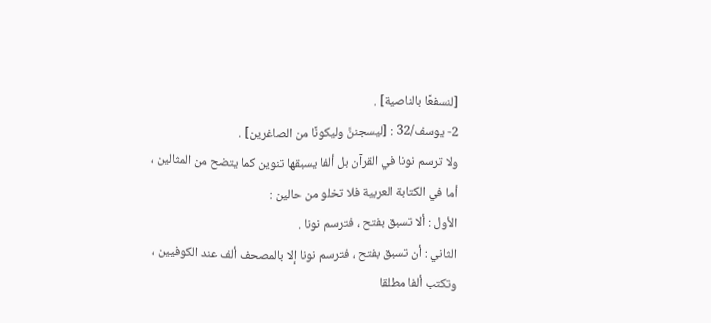[لنسفعًا بالناصية] .
2- يوسف/32 : [ليسجننَّ وليكونًا من الصاغرين] .
ولا ترسم نونا في القرآن بل ألفا يسبقها تنوين كما يتضح من المثالين ، أما في الكتابة العربية فلا تخلو من حالين :
الأول : ألا تسبق بفتح ، فترسم نونا .
الثاني : أن تسبق بفتح ، فترسم نونا إلا بالمصحف ألف عند الكوفيين ، وتكتب ألفا مطلقا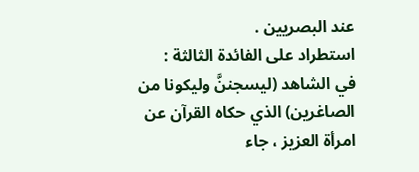عند البصريين .
استطراد على الفائدة الثالثة :
في الشاهد (ليسجننَّ وليكونا من الصاغرين) الذي حكاه القرآن عن امرأة العزيز ، جاء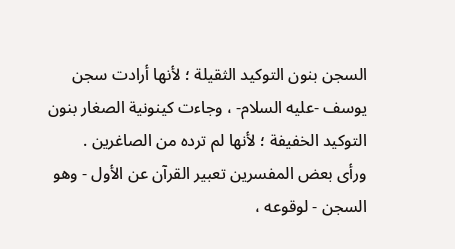السجن بنون التوكيد الثقيلة ؛ لأنها أرادت سجن يوسف -عليه السلام- ، وجاءت كينونية الصغار بنون التوكيد الخفيفة ؛ لأنها لم ترده من الصاغرين .
ورأى بعض المفسرين تعبير القرآن عن الأول - وهو السجن - لوقوعه ،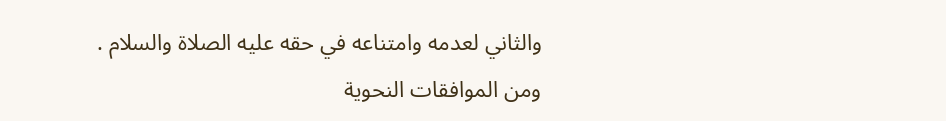والثاني لعدمه وامتناعه في حقه عليه الصلاة والسلام .
ومن الموافقات النحوية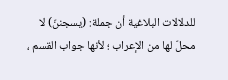للدلالات البلاغية أن جملة: (يسجننّ) لا محلّ لها من الإعراب ؛ لأنها جواب القسم ،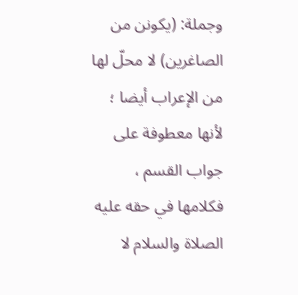وجملة: (يكونن من الصاغرين) لا محلّ لها من الإعراب أيضا ؛ لأنها معطوفة على جواب القسم ، فكلامها في حقه عليه الصلاة والسلام لا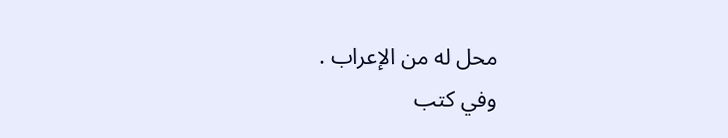محل له من الإعراب .
وفي كتب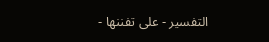التفسير - على تفننها -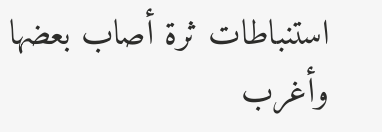استنباطات ثرة أصاب بعضها وأغرب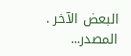البعض الآخر .
المصدر...